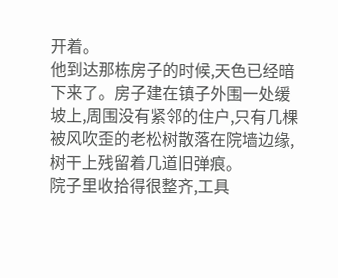开着。
他到达那栋房子的时候,天色已经暗下来了。房子建在镇子外围一处缓坡上,周围没有紧邻的住户,只有几棵被风吹歪的老松树散落在院墙边缘,树干上残留着几道旧弹痕。
院子里收拾得很整齐,工具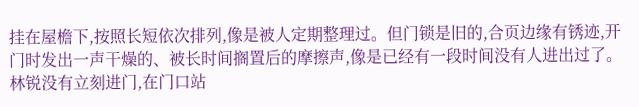挂在屋檐下,按照长短依次排列,像是被人定期整理过。但门锁是旧的,合页边缘有锈迹,开门时发出一声干燥的、被长时间搁置后的摩擦声,像是已经有一段时间没有人进出过了。
林锐没有立刻进门,在门口站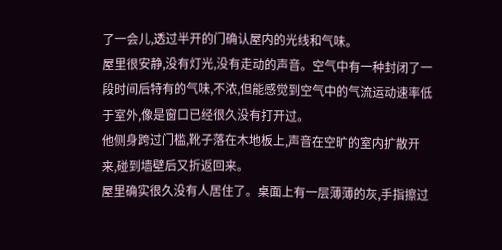了一会儿,透过半开的门确认屋内的光线和气味。
屋里很安静,没有灯光,没有走动的声音。空气中有一种封闭了一段时间后特有的气味,不浓,但能感觉到空气中的气流运动速率低于室外,像是窗口已经很久没有打开过。
他侧身跨过门槛,靴子落在木地板上,声音在空旷的室内扩散开来,碰到墙壁后又折返回来。
屋里确实很久没有人居住了。桌面上有一层薄薄的灰,手指擦过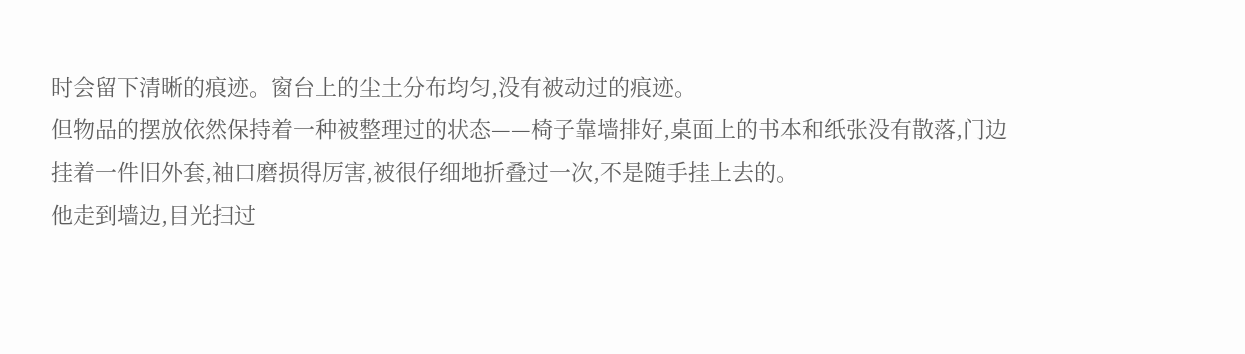时会留下清晰的痕迹。窗台上的尘土分布均匀,没有被动过的痕迹。
但物品的摆放依然保持着一种被整理过的状态——椅子靠墙排好,桌面上的书本和纸张没有散落,门边挂着一件旧外套,袖口磨损得厉害,被很仔细地折叠过一次,不是随手挂上去的。
他走到墙边,目光扫过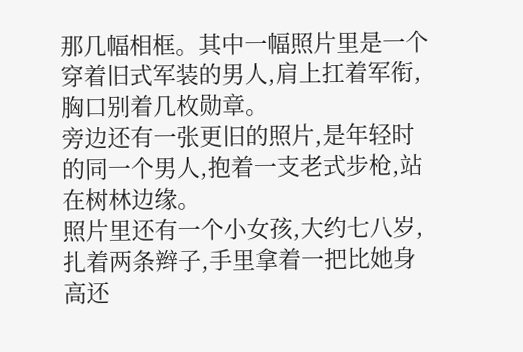那几幅相框。其中一幅照片里是一个穿着旧式军装的男人,肩上扛着军衔,胸口别着几枚勋章。
旁边还有一张更旧的照片,是年轻时的同一个男人,抱着一支老式步枪,站在树林边缘。
照片里还有一个小女孩,大约七八岁,扎着两条辫子,手里拿着一把比她身高还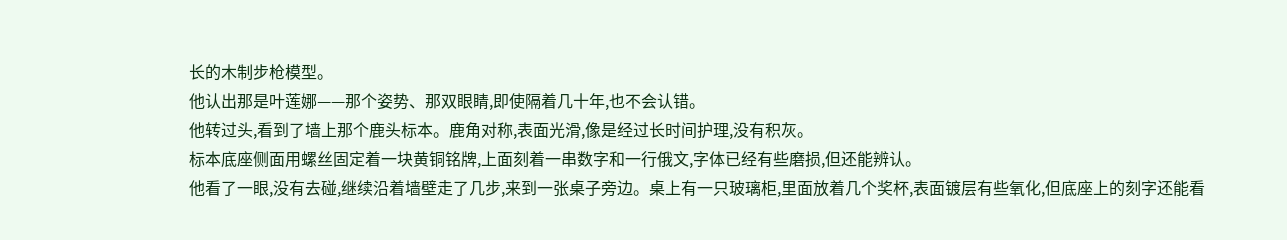长的木制步枪模型。
他认出那是叶莲娜——那个姿势、那双眼睛,即使隔着几十年,也不会认错。
他转过头,看到了墙上那个鹿头标本。鹿角对称,表面光滑,像是经过长时间护理,没有积灰。
标本底座侧面用螺丝固定着一块黄铜铭牌,上面刻着一串数字和一行俄文,字体已经有些磨损,但还能辨认。
他看了一眼,没有去碰,继续沿着墙壁走了几步,来到一张桌子旁边。桌上有一只玻璃柜,里面放着几个奖杯,表面镀层有些氧化,但底座上的刻字还能看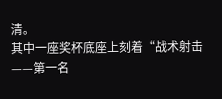清。
其中一座奖杯底座上刻着“战术射击——第一名